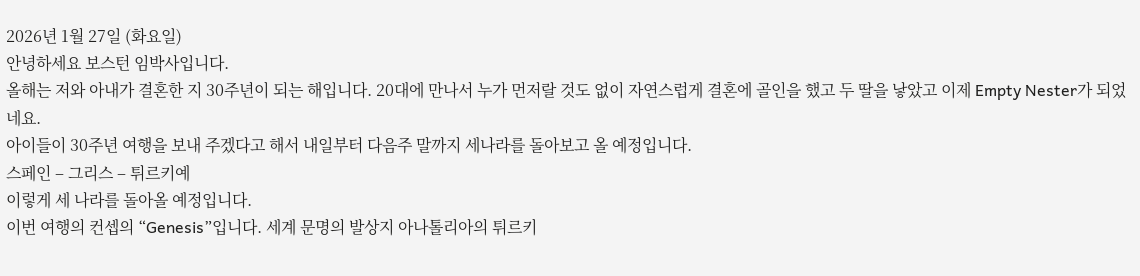2026년 1월 27일 (화요일)
안녕하세요 보스턴 임박사입니다.
올해는 저와 아내가 결혼한 지 30주년이 되는 해입니다. 20대에 만나서 누가 먼저랄 것도 없이 자연스럽게 결혼에 골인을 했고 두 딸을 낳았고 이제 Empty Nester가 되었네요.
아이들이 30주년 여행을 보내 주겠다고 해서 내일부터 다음주 말까지 세나라를 돌아보고 올 예정입니다.
스페인 – 그리스 – 튀르키예
이렇게 세 나라를 돌아올 예정입니다.
이번 여행의 컨셉의 “Genesis”입니다. 세계 문명의 발상지 아나톨리아의 튀르키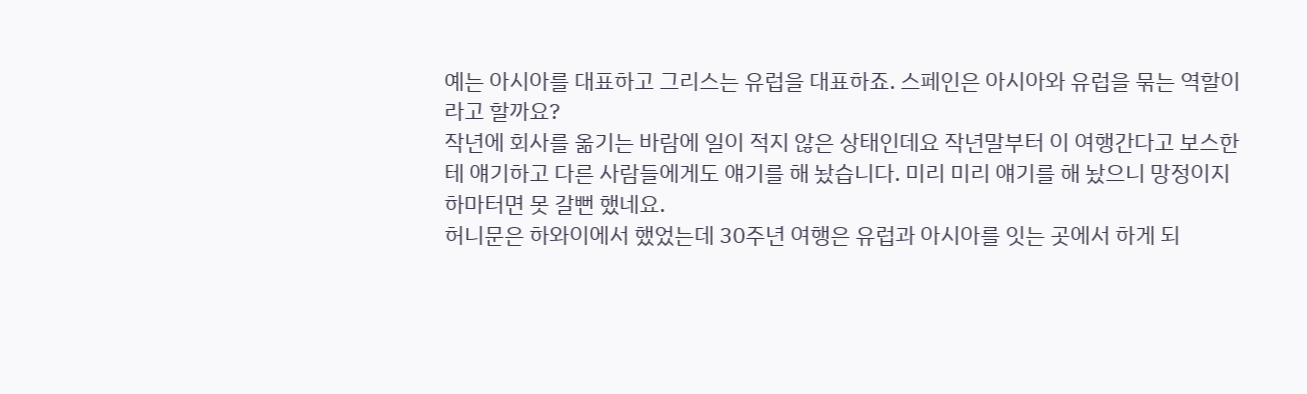예는 아시아를 대표하고 그리스는 유럽을 대표하죠. 스페인은 아시아와 유럽을 묶는 역할이라고 할까요?
작년에 회사를 옮기는 바람에 일이 적지 않은 상태인데요 작년말부터 이 여행간다고 보스한테 얘기하고 다른 사람들에게도 얘기를 해 놨습니다. 미리 미리 얘기를 해 놨으니 망정이지 하마터면 못 갈뻔 했네요.
허니문은 하와이에서 했었는데 30주년 여행은 유럽과 아시아를 잇는 곳에서 하게 되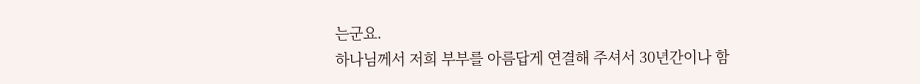는군요.
하나님께서 저희 부부를 아름답게 연결해 주셔서 30년간이나 함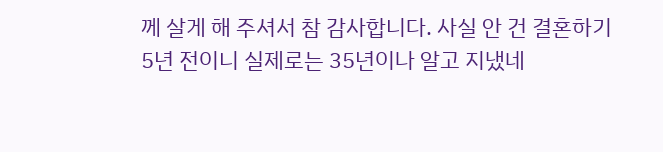께 살게 해 주셔서 참 감사합니다. 사실 안 건 결혼하기 5년 전이니 실제로는 35년이나 알고 지냈네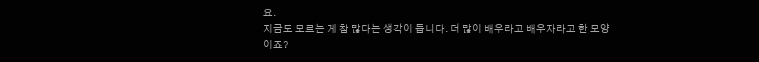요.
지금도 모르는 게 참 많다는 생각이 듭니다. 더 많이 배우라고 배우자라고 한 모양이죠?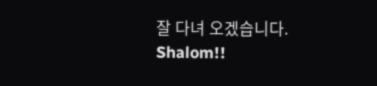잘 다녀 오겠습니다.
Shalom!!